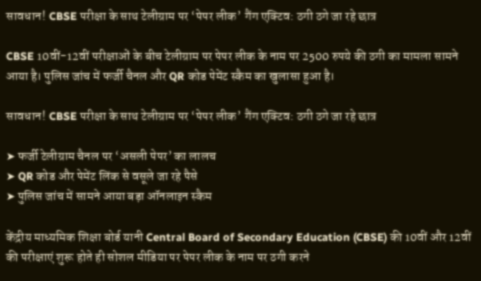सावधान! CBSE परीक्षा के साथ टेलीग्राम पर ‘पेपर लीक’ गैंग एक्टिव: ठगी ठगे जा रहे छात्र

CBSE 10वीं-12वीं परीक्षाओं के बीच टेलीग्राम पर पेपर लीक के नाम पर 2500 रुपये की ठगी का मामला सामने आया है। पुलिस जांच में फर्जी चैनल और QR कोड पेमेंट स्कैम का खुलासा हुआ है।

सावधान! CBSE परीक्षा के साथ टेलीग्राम पर ‘पेपर लीक’ गैंग एक्टिव: ठगी ठगे जा रहे छात्र

➤ फर्जी टेलीग्राम चैनल पर ‘असली पेपर’ का लालच
➤ QR कोड और पेमेंट लिंक से वसूले जा रहे पैसे
➤ पुलिस जांच में सामने आया बड़ा ऑनलाइन स्कैम

केंद्रीय माध्यमिक शिक्षा बोर्ड यानी Central Board of Secondary Education (CBSE) की 10वीं और 12वीं की परीक्षाएं शुरू होते ही सोशल मीडिया पर पेपर लीक के नाम पर ठगी करने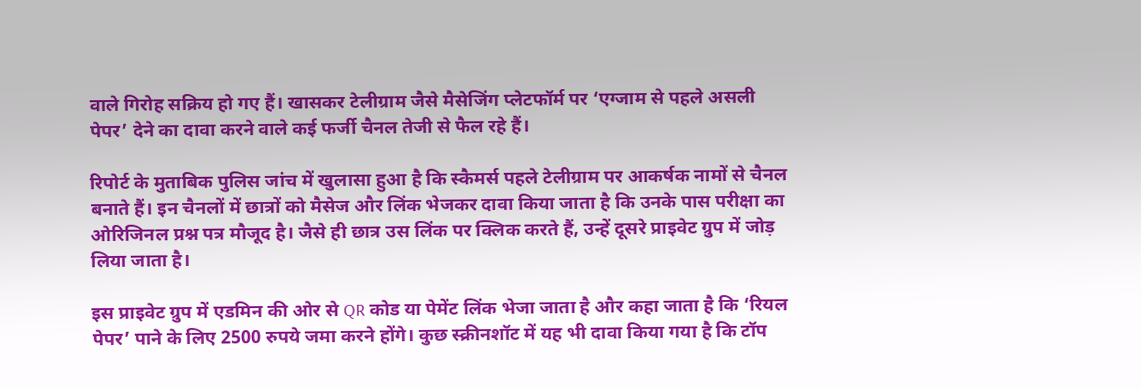वाले गिरोह सक्रिय हो गए हैं। खासकर टेलीग्राम जैसे मैसेजिंग प्लेटफॉर्म पर ‘एग्जाम से पहले असली पेपर’ देने का दावा करने वाले कई फर्जी चैनल तेजी से फैल रहे हैं।

रिपोर्ट के मुताबिक पुलिस जांच में खुलासा हुआ है कि स्कैमर्स पहले टेलीग्राम पर आकर्षक नामों से चैनल बनाते हैं। इन चैनलों में छात्रों को मैसेज और लिंक भेजकर दावा किया जाता है कि उनके पास परीक्षा का ओरिजिनल प्रश्न पत्र मौजूद है। जैसे ही छात्र उस लिंक पर क्लिक करते हैं, उन्हें दूसरे प्राइवेट ग्रुप में जोड़ लिया जाता है।

इस प्राइवेट ग्रुप में एडमिन की ओर से QR कोड या पेमेंट लिंक भेजा जाता है और कहा जाता है कि ‘रियल पेपर’ पाने के लिए 2500 रुपये जमा करने होंगे। कुछ स्क्रीनशॉट में यह भी दावा किया गया है कि टॉप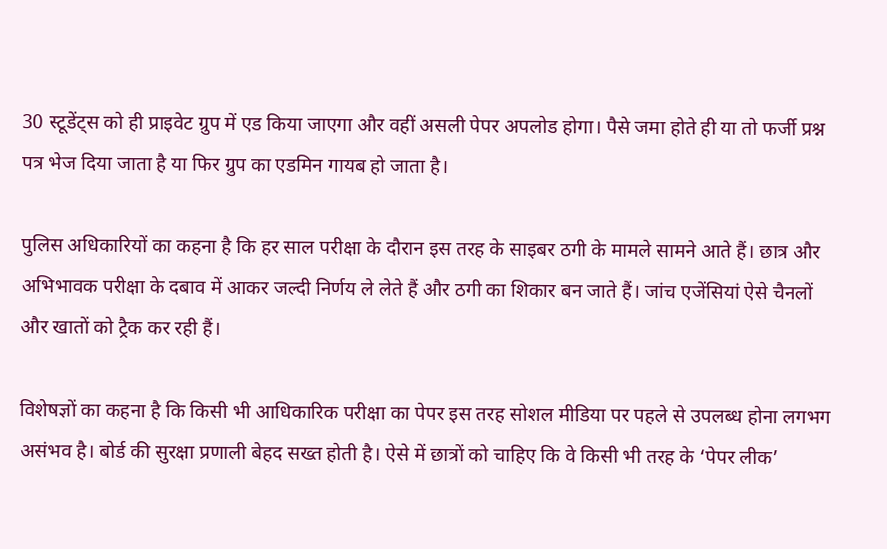30 स्टूडेंट्स को ही प्राइवेट ग्रुप में एड किया जाएगा और वहीं असली पेपर अपलोड होगा। पैसे जमा होते ही या तो फर्जी प्रश्न पत्र भेज दिया जाता है या फिर ग्रुप का एडमिन गायब हो जाता है।

पुलिस अधिकारियों का कहना है कि हर साल परीक्षा के दौरान इस तरह के साइबर ठगी के मामले सामने आते हैं। छात्र और अभिभावक परीक्षा के दबाव में आकर जल्दी निर्णय ले लेते हैं और ठगी का शिकार बन जाते हैं। जांच एजेंसियां ऐसे चैनलों और खातों को ट्रैक कर रही हैं।

विशेषज्ञों का कहना है कि किसी भी आधिकारिक परीक्षा का पेपर इस तरह सोशल मीडिया पर पहले से उपलब्ध होना लगभग असंभव है। बोर्ड की सुरक्षा प्रणाली बेहद सख्त होती है। ऐसे में छात्रों को चाहिए कि वे किसी भी तरह के ‘पेपर लीक’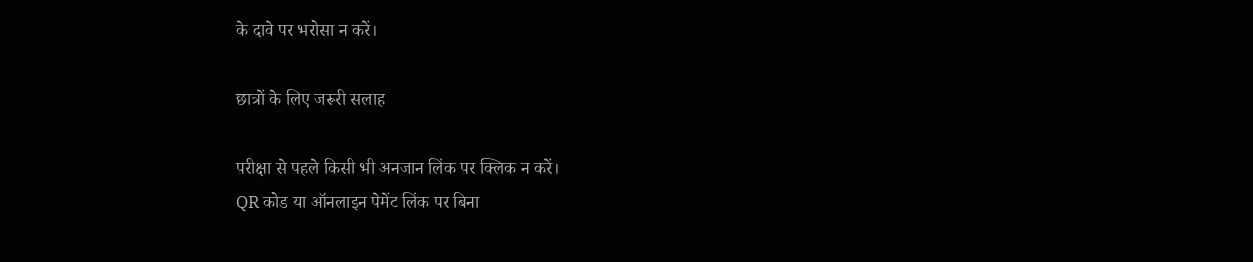के दावे पर भरोसा न करें।

छात्रों के लिए जरूरी सलाह

परीक्षा से पहले किसी भी अनजान लिंक पर क्लिक न करें।
QR कोड या ऑनलाइन पेमेंट लिंक पर बिना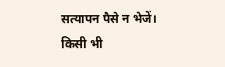सत्यापन पैसे न भेजें।
किसी भी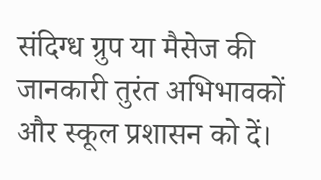संदिग्ध ग्रुप या मैसेज की जानकारी तुरंत अभिभावकों और स्कूल प्रशासन को दें।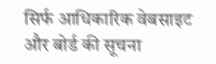सिर्फ आधिकारिक वेबसाइट और बोर्ड की सूचना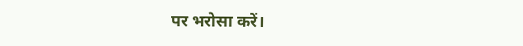पर भरोसा करें।